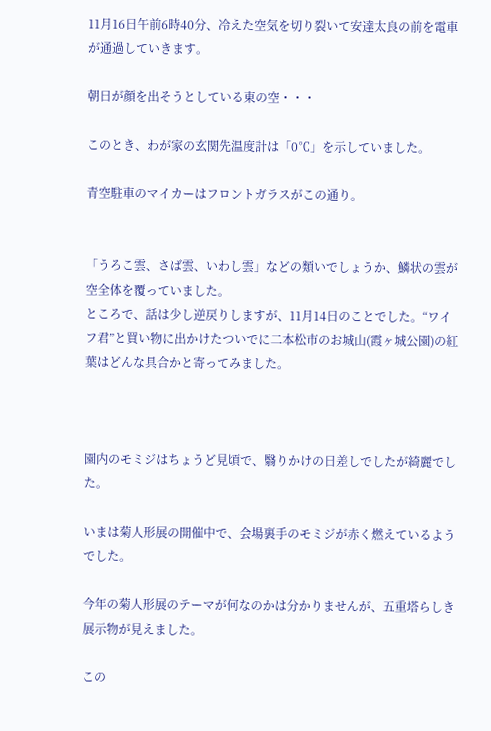11月16日午前6時40分、冷えた空気を切り裂いて安達太良の前を電車が通過していきます。

朝日が顔を出そうとしている東の空・・・

このとき、わが家の玄関先温度計は「0℃」を示していました。

青空駐車のマイカーはフロントガラスがこの通り。


「うろこ雲、さば雲、いわし雲」などの類いでしょうか、鱗状の雲が空全体を覆っていました。
ところで、話は少し逆戻りしますが、11月14日のことでした。“ワイフ君”と買い物に出かけたついでに二本松市のお城山(霞ヶ城公園)の紅葉はどんな具合かと寄ってみました。



園内のモミジはちょうど見頃で、翳りかけの日差しでしたが綺麗でした。

いまは菊人形展の開催中で、会場裏手のモミジが赤く燃えているようでした。

今年の菊人形展のテーマが何なのかは分かりませんが、五重塔らしき展示物が見えました。

この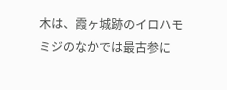木は、霞ヶ城跡のイロハモミジのなかでは最古参に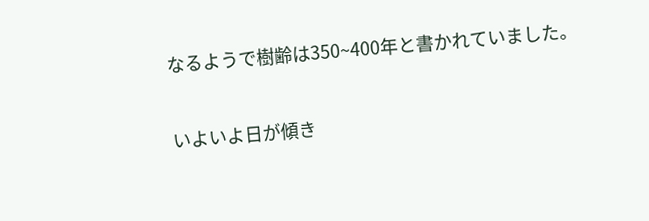なるようで樹齢は350~400年と書かれていました。


いよいよ日が傾き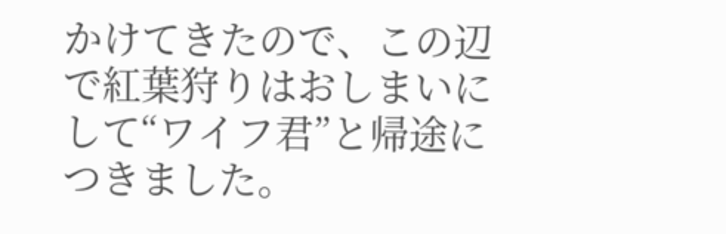かけてきたので、この辺で紅葉狩りはおしまいにして“ワイフ君”と帰途につきました。